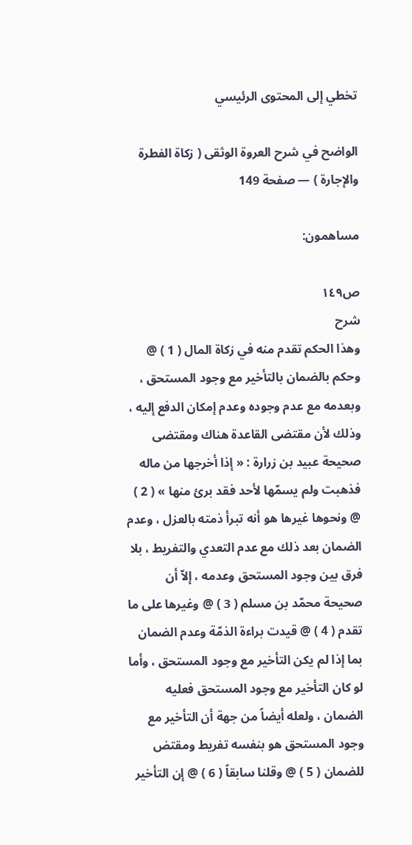تخطي إلى المحتوى الرئيسي

الواضح في شرح العروة الوثقى ( زكاة الفطرة والإجارة ) — صفحة 149

مساهمون:

ص١٤٩
شرح
وهذا الحكم تقدم منه في زكاة المال ( 1 ) @ وحكم بالضمان بالتأخير مع وجود المستحق ، وبعدمه مع عدم وجوده وعدم إمكان الدفع إليه ، وذلك لأن مقتضى القاعدة هناك ومقتضى صحيحة عبيد بن زرارة : « إذا أخرجها من ماله فذهبت ولم يسمّها لأحد فقد برئ منها » ( 2 ) @ ونحوها غيرها هو أنه تبرأ ذمته بالعزل ، وعدم الضمان بعد ذلك مع عدم التعدي والتفريط ، بلا فرق بين وجود المستحق وعدمه ، إلاّ أن صحيحة محمّد بن مسلم ( 3 ) @ وغيرها على ما تقدم ( 4 ) @ قيدت براءة الذمّة وعدم الضمان بما إذا لم يكن التأخير مع وجود المستحق ، وأما لو كان التأخير مع وجود المستحق فعليه الضمان ، ولعله أيضاً من جهة أن التأخير مع وجود المستحق هو بنفسه تفريط ومقتض للضمان ( 5 ) @ وقلنا سابقاً ( 6 ) @ إن التأخير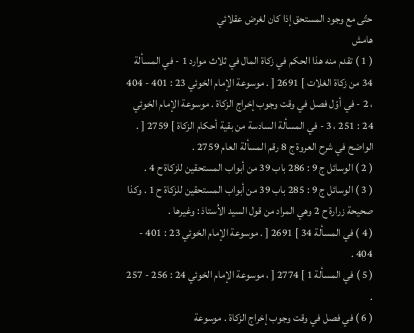حتّى مع وجود المستحق إذا كان لغرض عقلائي
هامش
( 1 ) تقدم منه هذا الحكم في زكاة المال في ثلاث موارد 1 - في المسألة 34 من زكاة الغلات ] 2691 [ . موسوعة الإمام الخوئي 23 : 401 - 404 ، 2 - في أوّل فصل في وقت وجوب إخراج الزكاة . موسوعة الإمام الخوئي 24 : 251 ، 3 - في المسألة السادسة من بقية أحكام الزكاة ] 2759 [ . الواضح في شرح العروة ج 8 رقم المسألة العام 2759 .
( 2 ) الوسائل ج 9 : 286 باب 39 من أبواب المستحقين للزكاة ح 4 .
( 3 ) الوسائل ج 9 : 285 باب 39 من أبواب المستحقين للزكاة ح 1 . وكذا صحيحة زرارة ح 2 وهي المراد من قول السيد الاُستاذ : وغيرها .
( 4 ) في المسألة 34 ] 2691 [ . موسوعة الإمام الخوئي 23 : 401 - 404 .
( 5 ) في المسألة 1 ] 2774 [ ، موسوعة الإمام الخوئي 24 : 256 - 257 .
( 6 ) في فصل في وقت وجوب إخراج الزكاة . موسوعة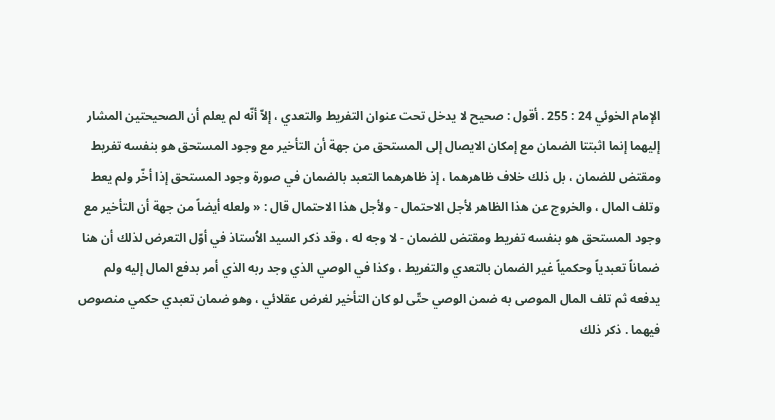الإمام الخوئي 24 : 255 . أقول : صحيح لا يدخل تحت عنوان التفريط والتعدي ، إلاّ أنّه لم يعلم أن الصحيحتين المشار إليهما إنما اثبتتا الضمان مع إمكان الايصال إلى المستحق من جهة أن التأخير مع وجود المستحق هو بنفسه تفريط ومقتض للضمان ، بل ذلك خلاف ظاهرهما ، إذ ظاهرهما التعبد بالضمان في صورة وجود المستحق إذا أخّر ولم يعط وتلف المال ، والخروج عن هذا الظاهر لأجل الاحتمال - ولأجل هذا الاحتمال قال : « ولعله أيضاً من جهة أن التأخير مع وجود المستحق هو بنفسه تفريط ومقتض للضمان - لا وجه له ، وقد ذكر السيد الاُستاذ في أوّل التعرض لذلك أن هنا ضماناً تعبدياً وحكمياً غير الضمان بالتعدي والتفريط ، وكذا في الوصي الذي وجد ربه الذي أمر بدفع المال إليه ولم يدفعه ثم تلف المال الموصى به ضمن الوصي حتّى لو كان التأخير لغرض عقلائي ، وهو ضمان تعبدي حكمي منصوص فيهما . ذكر ذلك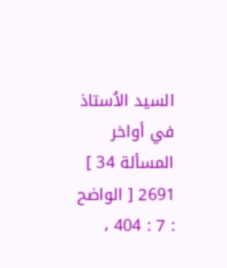السيد الاُستاذ في أواخر المسألة 34 ] 2691 [ الواضح : 7 : 404 ،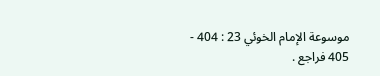موسوعة الإمام الخوئي 23 : 404 - 405 فراجع .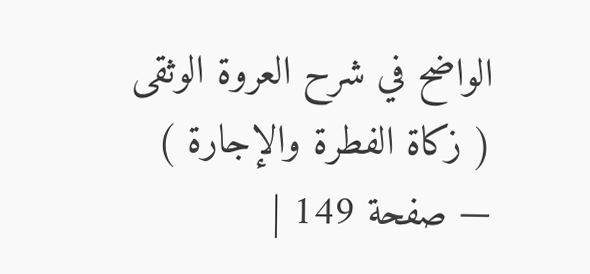الواضح في شرح العروة الوثقى ( زكاة الفطرة والإجارة ) — صفحة 149 |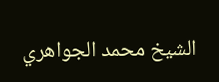الشيخ محمد الجواهري